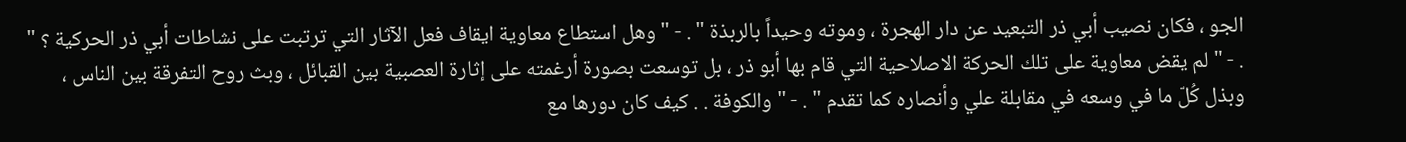الجو ، فكان نصيب أبي ذر التبعيد عن دار الهجرة ، وموته وحيداً بالربذة " . - " وهل استطاع معاوية ايقاف فعل الآثار التي ترتبت على نشاطات أبي ذر الحركية ؟ " . - " لم يقض معاوية على تلك الحركة الاصلاحية التي قام بها أبو ذر ، بل توسعت بصورة أرغمته على إثارة العصبية بين القبائل ، وبث روح التفرقة بين الناس ، وبذل كُلّ ما في وسعه في مقابلة علي وأنصاره كما تقدم " . - " والكوفة . . كيف كان دورها مع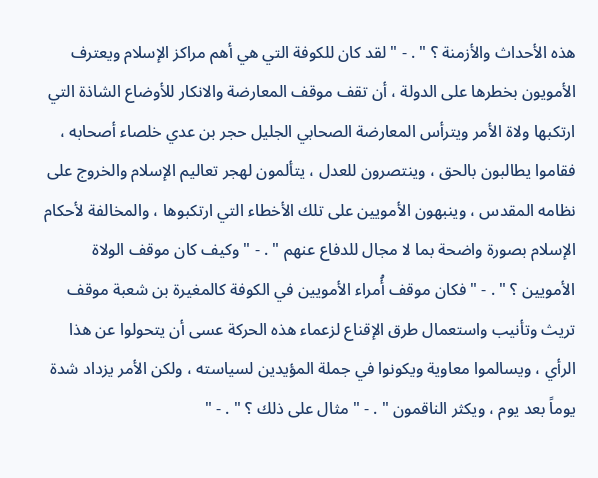هذه الأحداث والأزمنة ؟ " . - " لقد كان للكوفة التي هي أهم مراكز الإسلام ويعترف الأمويون بخطرها على الدولة ، أن تقف موقف المعارضة والانكار للأوضاع الشاذة التي ارتكبها ولاة الأمر ويترأس المعارضة الصحابي الجليل حجر بن عدي خلصاء أصحابه ، فقاموا يطالبون بالحق ، وينتصرون للعدل ، يتألمون لهجر تعاليم الإسلام والخروج على نظامه المقدس ، وينبهون الأمويين على تلك الأخطاء التي ارتكبوها ، والمخالفة لأحكام الإسلام بصورة واضحة بما لا مجال للدفاع عنهم " . - " وكيف كان موقف الولاة الأمويين ؟ " . - " فكان موقف أُمراء الأمويين في الكوفة كالمغيرة بن شعبة موقف تريث وتأنيب واستعمال طرق الإقناع لزعماء هذه الحركة عسى أن يتحولوا عن هذا الرأي ، ويسالموا معاوية ويكونوا في جملة المؤيدين لسياسته ، ولكن الأمر يزداد شدة يوماً بعد يوم ، ويكثر الناقمون " . - " مثال على ذلك ؟ " . - "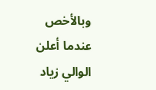وبالأخص عندما أعلن الوالي زياد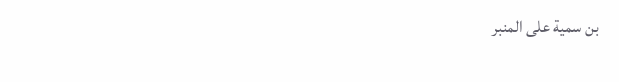بن سمية على المنبر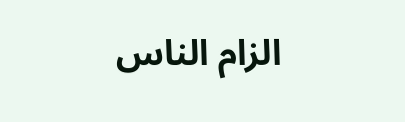الزام الناس